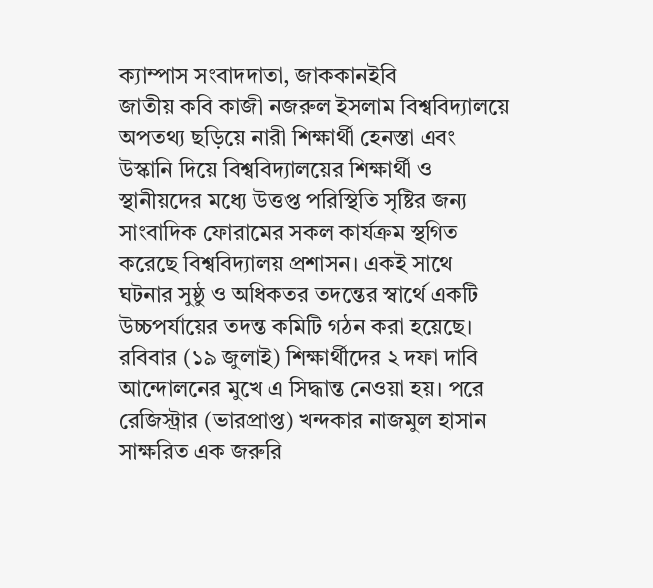ক্যাম্পাস সংবাদদাতা, জাককানইবি
জাতীয় কবি কাজী নজরুল ইসলাম বিশ্ববিদ্যালয়ে অপতথ্য ছড়িয়ে নারী শিক্ষার্থী হেনস্তা এবং উস্কানি দিয়ে বিশ্ববিদ্যালয়ের শিক্ষার্থী ও স্থানীয়দের মধ্যে উত্তপ্ত পরিস্থিতি সৃষ্টির জন্য সাংবাদিক ফোরামের সকল কার্যক্রম স্থগিত করেছে বিশ্ববিদ্যালয় প্রশাসন। একই সাথে ঘটনার সুষ্ঠু ও অধিকতর তদন্তের স্বার্থে একটি উচ্চপর্যায়ের তদন্ত কমিটি গঠন করা হয়েছে।
রবিবার (১৯ জুলাই) শিক্ষার্থীদের ২ দফা দাবি আন্দোলনের মুখে এ সিদ্ধান্ত নেওয়া হয়। পরে রেজিস্ট্রার (ভারপ্রাপ্ত) খন্দকার নাজমুল হাসান সাক্ষরিত এক জরুরি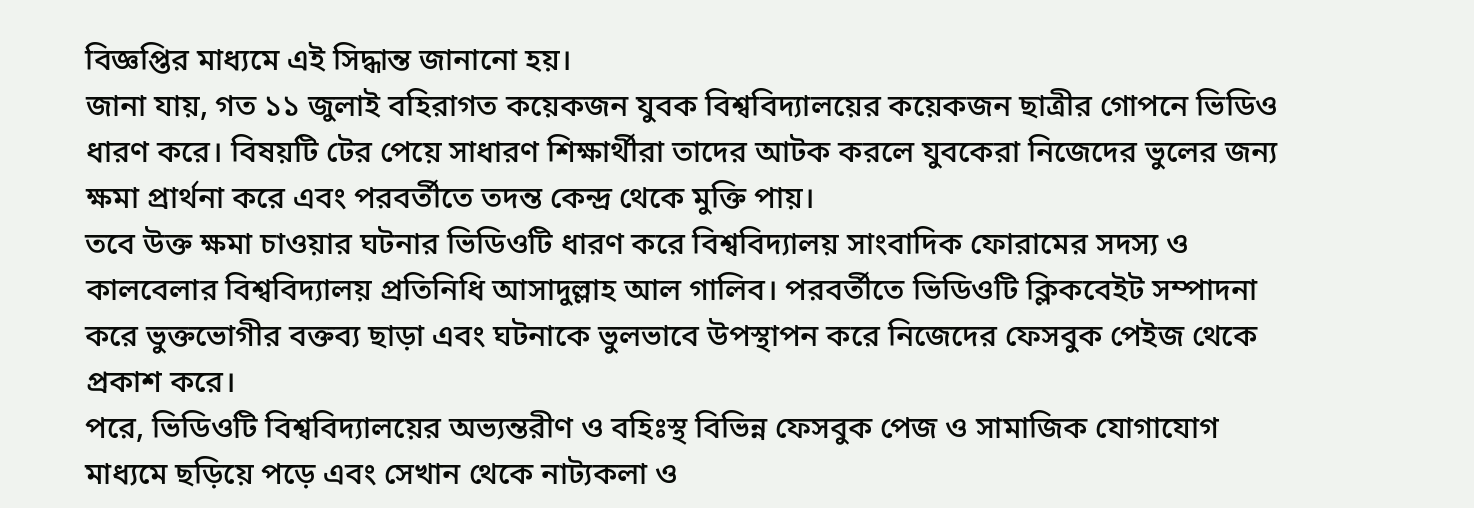বিজ্ঞপ্তির মাধ্যমে এই সিদ্ধান্ত জানানো হয়।
জানা যায়, গত ১১ জুলাই বহিরাগত কয়েকজন যুবক বিশ্ববিদ্যালয়ের কয়েকজন ছাত্রীর গোপনে ভিডিও ধারণ করে। বিষয়টি টের পেয়ে সাধারণ শিক্ষার্থীরা তাদের আটক করলে যুবকেরা নিজেদের ভুলের জন্য ক্ষমা প্রার্থনা করে এবং পরবর্তীতে তদন্ত কেন্দ্র থেকে মুক্তি পায়।
তবে উক্ত ক্ষমা চাওয়ার ঘটনার ভিডিওটি ধারণ করে বিশ্ববিদ্যালয় সাংবাদিক ফোরামের সদস্য ও কালবেলার বিশ্ববিদ্যালয় প্রতিনিধি আসাদুল্লাহ আল গালিব। পরবর্তীতে ভিডিওটি ক্লিকবেইট সম্পাদনা করে ভুক্তভোগীর বক্তব্য ছাড়া এবং ঘটনাকে ভুলভাবে উপস্থাপন করে নিজেদের ফেসবুক পেইজ থেকে প্রকাশ করে।
পরে, ভিডিওটি বিশ্ববিদ্যালয়ের অভ্যন্তরীণ ও বহিঃস্থ বিভিন্ন ফেসবুক পেজ ও সামাজিক যোগাযোগ মাধ্যমে ছড়িয়ে পড়ে এবং সেখান থেকে নাট্যকলা ও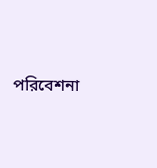পরিবেশনা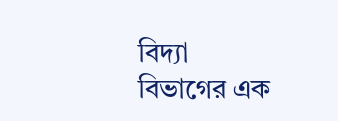বিদ্যা বিভাগের এক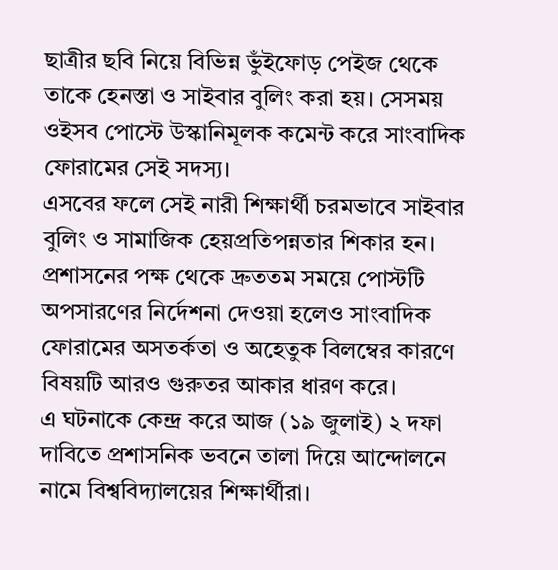ছাত্রীর ছবি নিয়ে বিভিন্ন ভুঁইফোড় পেইজ থেকে তাকে হেনস্তা ও সাইবার বুলিং করা হয়। সেসময় ওইসব পোস্টে উস্কানিমূলক কমেন্ট করে সাংবাদিক ফোরামের সেই সদস্য।
এসবের ফলে সেই নারী শিক্ষার্থী চরমভাবে সাইবার বুলিং ও সামাজিক হেয়প্রতিপন্নতার শিকার হন। প্রশাসনের পক্ষ থেকে দ্রুততম সময়ে পোস্টটি অপসারণের নির্দেশনা দেওয়া হলেও সাংবাদিক ফোরামের অসতর্কতা ও অহেতুক বিলম্বের কারণে বিষয়টি আরও গুরুতর আকার ধারণ করে।
এ ঘটনাকে কেন্দ্র করে আজ (১৯ জুলাই) ২ দফা দাবিতে প্রশাসনিক ভবনে তালা দিয়ে আন্দোলনে নামে বিশ্ববিদ্যালয়ের শিক্ষার্থীরা।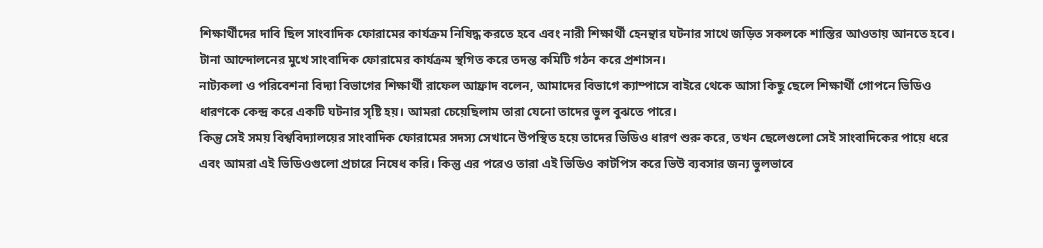শিক্ষার্থীদের দাবি ছিল সাংবাদিক ফোরামের কার্যক্রম নিষিদ্ধ করতে হবে এবং নারী শিক্ষার্থী হেনন্থার ঘটনার সাথে জড়িত সকলকে শাস্তির আওতায় আনতে হবে।
টানা আন্দোলনের মুখে সাংবাদিক ফোরামের কার্যক্রম স্থগিত করে তদন্ত কমিটি গঠন করে প্রশাসন।
নাট্যকলা ও পরিবেশনা বিদ্যা বিভাগের শিক্ষার্থী রাফেল আফ্রাদ বলেন, আমাদের বিভাগে ক্যাম্পাসে বাইরে থেকে আসা কিছু ছেলে শিক্ষার্থী গোপনে ভিডিও ধারণকে কেন্দ্র করে একটি ঘটনার সৃষ্টি হয়। আমরা চেয়েছিলাম তারা যেনো তাদের ভুল বুঝতে পারে।
কিন্তু সেই সময় বিশ্ববিদ্যালয়ের সাংবাদিক ফোরামের সদস্য সেখানে উপস্থিত হয়ে তাদের ভিডিও ধারণ শুরু করে, তখন ছেলেগুলো সেই সাংবাদিকের পায়ে ধরে এবং আমরা এই ভিডিওগুলো প্রচারে নিষেধ করি। কিন্তু এর পরেও তারা এই ভিডিও কাটপিস করে ভিউ ব্যবসার জন্য ভুলভাবে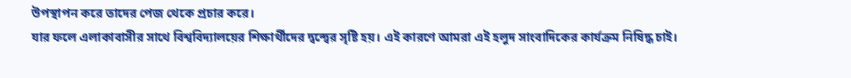উপস্থাপন করে তাদের পেজ থেকে প্রচার করে।
যার ফলে এলাকাবাসীর সাথে বিশ্ববিদ্যালয়ের শিক্ষার্থীদের দ্বন্দ্বের সৃষ্টি হয়। এই কারণে আমরা এই হলুদ সাংবাদিকের কার্যক্রম নিষিদ্ধ চাই।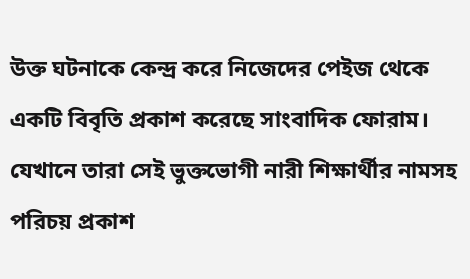উক্ত ঘটনাকে কেন্দ্র করে নিজেদের পেইজ থেকে একটি বিবৃতি প্রকাশ করেছে সাংবাদিক ফোরাম। যেখানে তারা সেই ভুক্তভোগী নারী শিক্ষার্থীর নামসহ পরিচয় প্রকাশ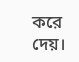করে দেয়।